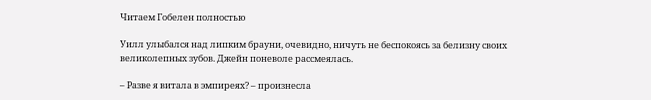Читаем Гобелен полностью

Уилл улыбался над липким брауни, очевидно, ничуть не беспокоясь за белизну своих великолепных зубов. Джейн поневоле рассмеялась.

– Разве я витала в эмпиреях? – произнесла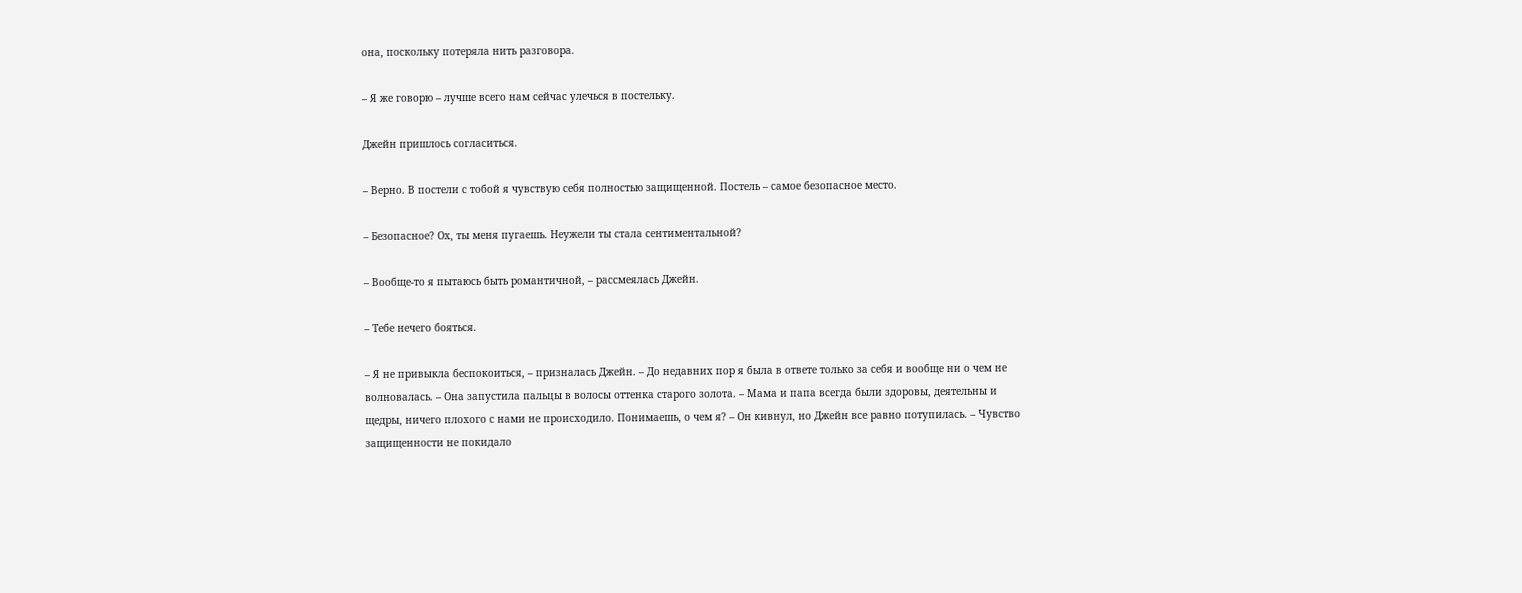она, поскольку потеряла нить разговора.

– Я же говорю – лучше всего нам сейчас улечься в постельку.

Джейн пришлось согласиться.

– Верно. В постели с тобой я чувствую себя полностью защищенной. Постель – самое безопасное место.

– Безопасное? Ох, ты меня пугаешь. Неужели ты стала сентиментальной?

– Вообще-то я пытаюсь быть романтичной, – рассмеялась Джейн.

– Тебе нечего бояться.

– Я не привыкла беспокоиться, – призналась Джейн. – До недавних пор я была в ответе только за себя и вообще ни о чем не волновалась. – Она запустила пальцы в волосы оттенка старого золота. – Мама и папа всегда были здоровы, деятельны и щедры, ничего плохого с нами не происходило. Понимаешь, о чем я? – Он кивнул, но Джейн все равно потупилась. – Чувство защищенности не покидало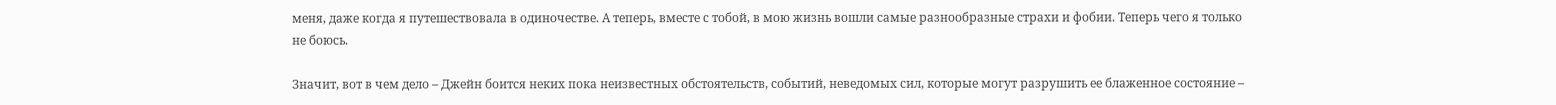меня, даже когда я путешествовала в одиночестве. А теперь, вместе с тобой, в мою жизнь вошли самые разнообразные страхи и фобии. Теперь чего я только не боюсь.

Значит, вот в чем дело – Джейн боится неких пока неизвестных обстоятельств, событий, неведомых сил, которые могут разрушить ее блаженное состояние –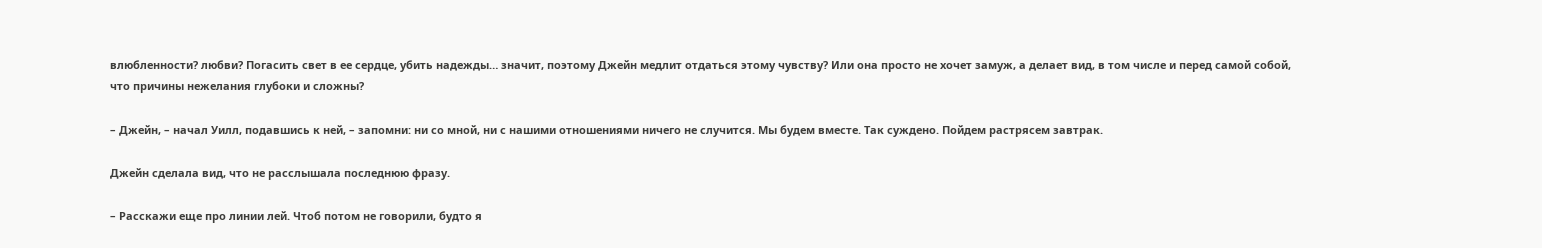влюбленности? любви? Погасить свет в ее сердце, убить надежды… значит, поэтому Джейн медлит отдаться этому чувству? Или она просто не хочет замуж, а делает вид, в том числе и перед самой собой, что причины нежелания глубоки и сложны?

– Джейн, – начал Уилл, подавшись к ней, – запомни: ни со мной, ни с нашими отношениями ничего не случится. Мы будем вместе. Так суждено. Пойдем растрясем завтрак.

Джейн сделала вид, что не расслышала последнюю фразу.

– Расскажи еще про линии лей. Чтоб потом не говорили, будто я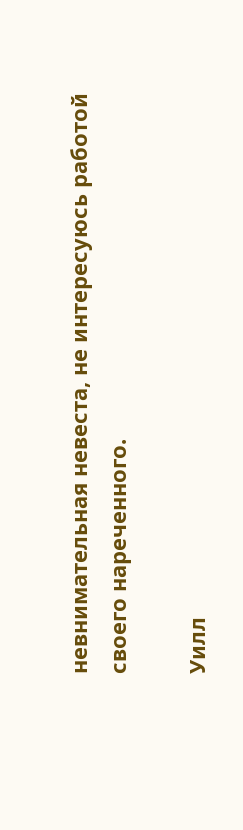невнимательная невеста, не интересуюсь работой своего нареченного.

Уилл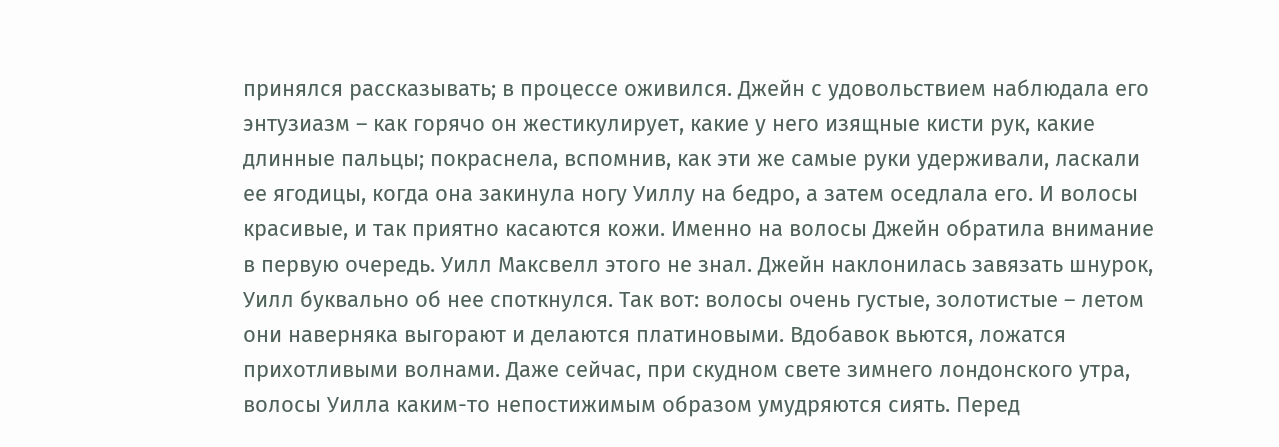принялся рассказывать; в процессе оживился. Джейн с удовольствием наблюдала его энтузиазм – как горячо он жестикулирует, какие у него изящные кисти рук, какие длинные пальцы; покраснела, вспомнив, как эти же самые руки удерживали, ласкали ее ягодицы, когда она закинула ногу Уиллу на бедро, а затем оседлала его. И волосы красивые, и так приятно касаются кожи. Именно на волосы Джейн обратила внимание в первую очередь. Уилл Максвелл этого не знал. Джейн наклонилась завязать шнурок, Уилл буквально об нее споткнулся. Так вот: волосы очень густые, золотистые – летом они наверняка выгорают и делаются платиновыми. Вдобавок вьются, ложатся прихотливыми волнами. Даже сейчас, при скудном свете зимнего лондонского утра, волосы Уилла каким-то непостижимым образом умудряются сиять. Перед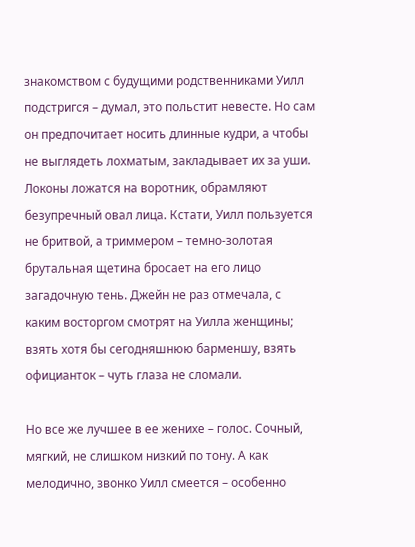знакомством с будущими родственниками Уилл подстригся – думал, это польстит невесте. Но сам он предпочитает носить длинные кудри, а чтобы не выглядеть лохматым, закладывает их за уши. Локоны ложатся на воротник, обрамляют безупречный овал лица. Кстати, Уилл пользуется не бритвой, а триммером – темно-золотая брутальная щетина бросает на его лицо загадочную тень. Джейн не раз отмечала, с каким восторгом смотрят на Уилла женщины; взять хотя бы сегодняшнюю барменшу, взять официанток – чуть глаза не сломали.

Но все же лучшее в ее женихе – голос. Сочный, мягкий, не слишком низкий по тону. А как мелодично, звонко Уилл смеется – особенно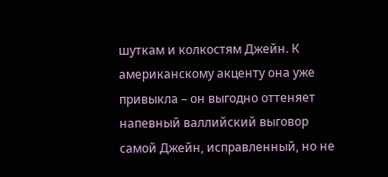шуткам и колкостям Джейн. К американскому акценту она уже привыкла – он выгодно оттеняет напевный валлийский выговор самой Джейн, исправленный, но не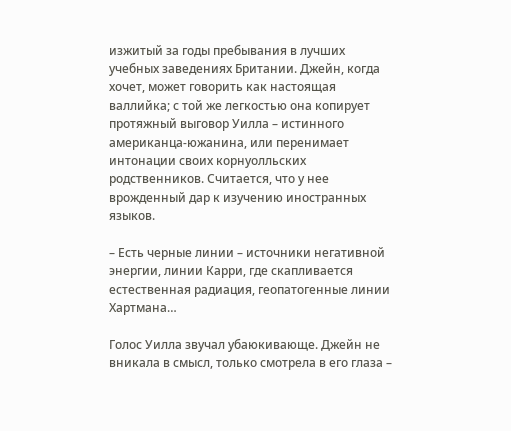изжитый за годы пребывания в лучших учебных заведениях Британии. Джейн, когда хочет, может говорить как настоящая валлийка; с той же легкостью она копирует протяжный выговор Уилла – истинного американца-южанина, или перенимает интонации своих корнуолльских родственников. Считается, что у нее врожденный дар к изучению иностранных языков.

– Есть черные линии – источники негативной энергии, линии Карри, где скапливается естественная радиация, геопатогенные линии Хартмана…

Голос Уилла звучал убаюкивающе. Джейн не вникала в смысл, только смотрела в его глаза –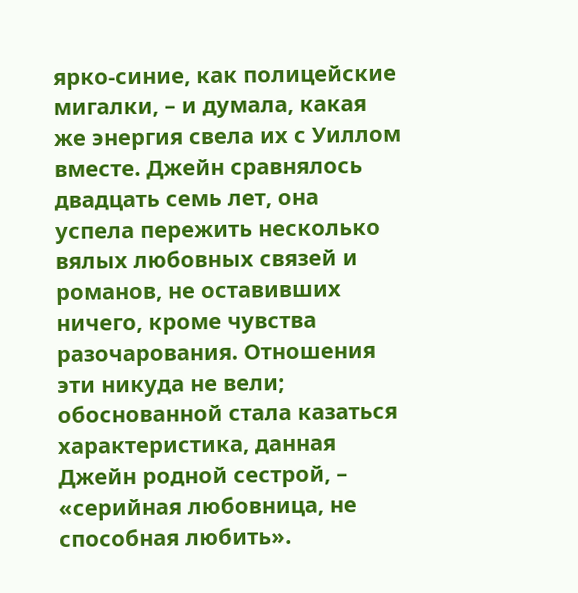ярко-синие, как полицейские мигалки, – и думала, какая же энергия свела их с Уиллом вместе. Джейн сравнялось двадцать семь лет, она успела пережить несколько вялых любовных связей и романов, не оставивших ничего, кроме чувства разочарования. Отношения эти никуда не вели; обоснованной стала казаться характеристика, данная Джейн родной сестрой, – «серийная любовница, не способная любить».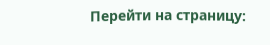Перейти на страницу: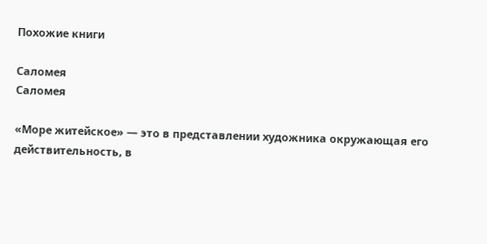Похожие книги

Саломея
Саломея

«Море житейское» — это в представлении художника окружающая его действительность, в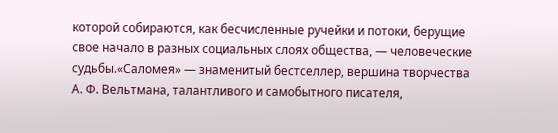которой собираются, как бесчисленные ручейки и потоки, берущие свое начало в разных социальных слоях общества, — человеческие судьбы.«Саломея» — знаменитый бестселлер, вершина творчества А. Ф. Вельтмана, талантливого и самобытного писателя,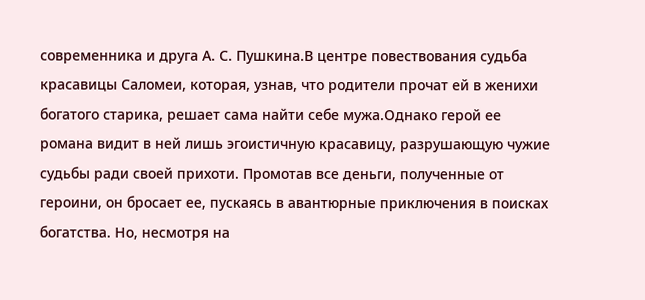современника и друга А. С. Пушкина.В центре повествования судьба красавицы Саломеи, которая, узнав, что родители прочат ей в женихи богатого старика, решает сама найти себе мужа.Однако герой ее романа видит в ней лишь эгоистичную красавицу, разрушающую чужие судьбы ради своей прихоти. Промотав все деньги, полученные от героини, он бросает ее, пускаясь в авантюрные приключения в поисках богатства. Но, несмотря на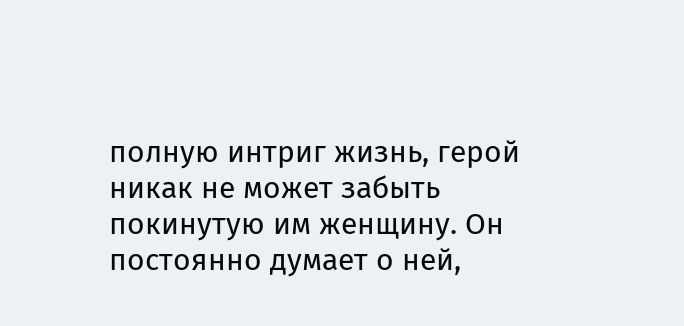полную интриг жизнь, герой никак не может забыть покинутую им женщину. Он постоянно думает о ней,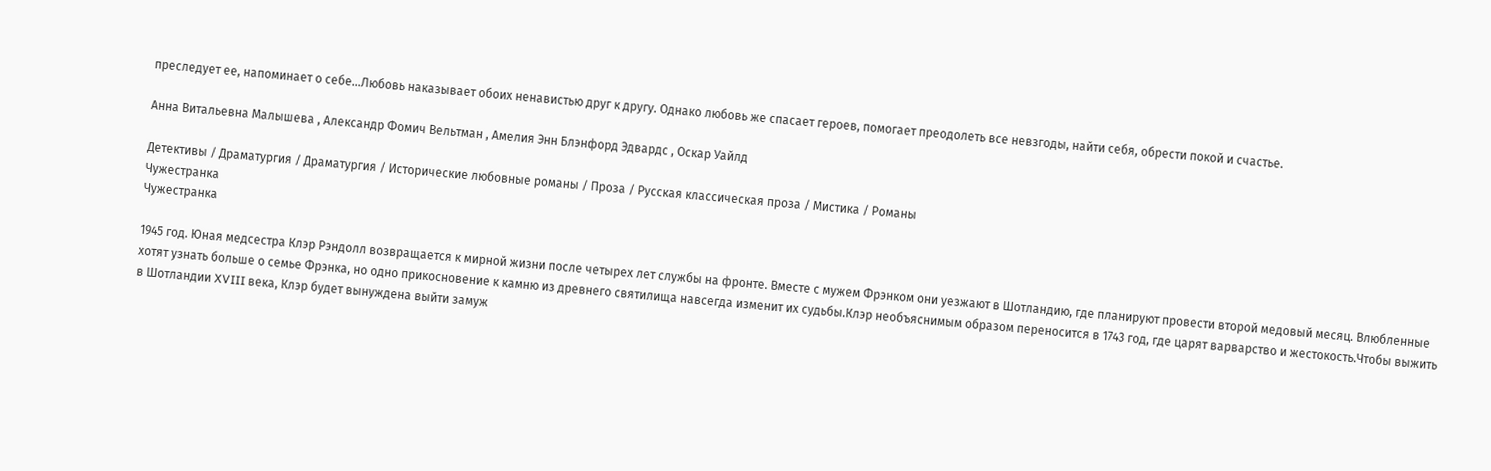преследует ее, напоминает о себе…Любовь наказывает обоих ненавистью друг к другу. Однако любовь же спасает героев, помогает преодолеть все невзгоды, найти себя, обрести покой и счастье.

Анна Витальевна Малышева , Александр Фомич Вельтман , Амелия Энн Блэнфорд Эдвардс , Оскар Уайлд

Детективы / Драматургия / Драматургия / Исторические любовные романы / Проза / Русская классическая проза / Мистика / Романы
Чужестранка
Чужестранка

1945 год. Юная медсестра Клэр Рэндолл возвращается к мирной жизни после четырех лет службы на фронте. Вместе с мужем Фрэнком они уезжают в Шотландию, где планируют провести второй медовый месяц. Влюбленные хотят узнать больше о семье Фрэнка, но одно прикосновение к камню из древнего святилища навсегда изменит их судьбы.Клэр необъяснимым образом переносится в 1743 год, где царят варварство и жестокость.Чтобы выжить в Шотландии XVIII века, Клэр будет вынуждена выйти замуж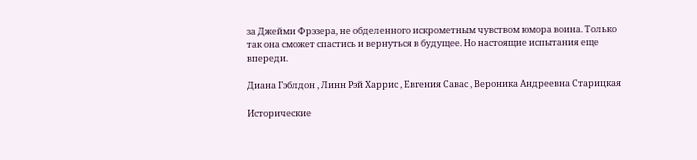за Джейми Фрэзера, не обделенного искрометным чувством юмора воина. Только так она сможет спастись и вернуться в будущее. Но настоящие испытания еще впереди.

Диана Гэблдон , Линн Рэй Харрис , Евгения Савас , Вероника Андреевна Старицкая

Исторические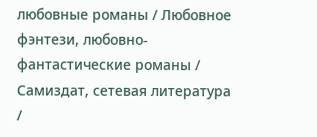любовные романы / Любовное фэнтези, любовно-фантастические романы / Самиздат, сетевая литература /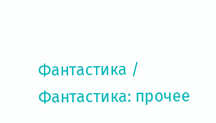Фантастика / Фантастика: прочее